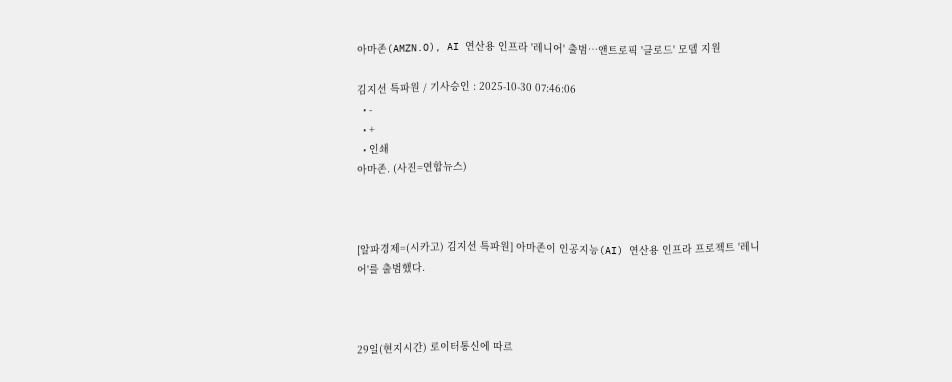아마존(AMZN.O), AI 연산용 인프라 '레니어' 출범…앤트로픽 '클로드' 모델 지원

김지선 특파원 / 기사승인 : 2025-10-30 07:46:06
  • -
  • +
  • 인쇄
아마존. (사진=연합뉴스)



[알파경제=(시카고) 김지선 특파원] 아마존이 인공지능(AI) 연산용 인프라 프로젝트 '레니어'를 출범했다.



29일(현지시간) 로이터통신에 따르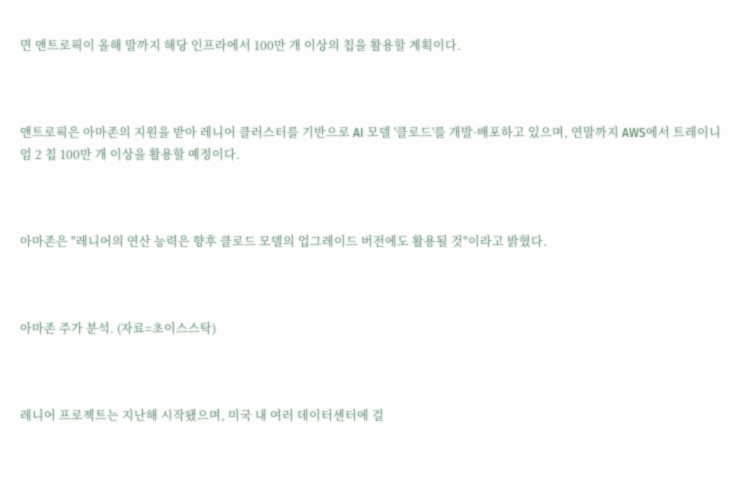면 앤트로픽이 올해 말까지 해당 인프라에서 100만 개 이상의 칩을 활용할 계획이다.



앤트로픽은 아마존의 지원을 받아 레니어 클러스터를 기반으로 AI 모델 '클로드'를 개발·배포하고 있으며, 연말까지 AWS에서 트레이니엄 2 칩 100만 개 이상을 활용할 예정이다.



아마존은 "레니어의 연산 능력은 향후 클로드 모델의 업그레이드 버전에도 활용될 것"이라고 밝혔다.



아마존 주가 분석. (자료=초이스스탁)



레니어 프로젝트는 지난해 시작됐으며, 미국 내 여러 데이터센터에 걸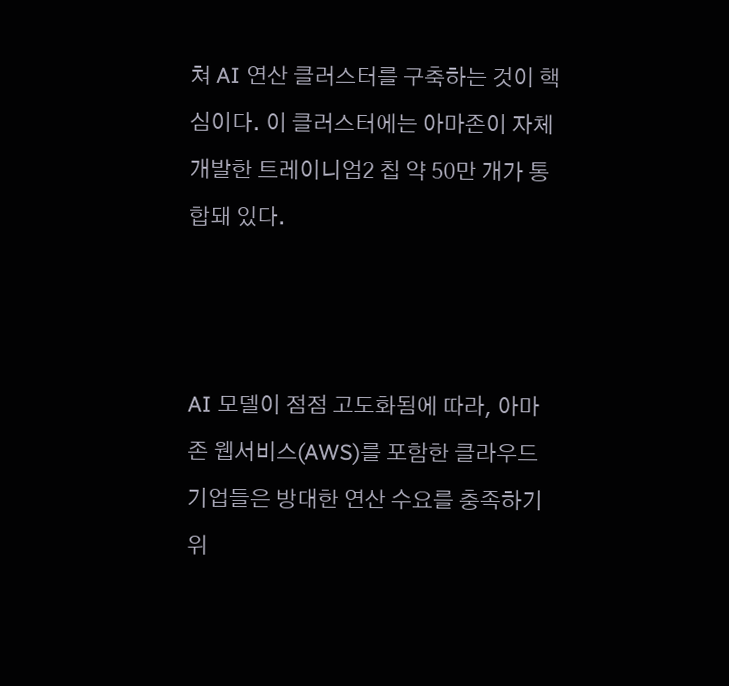쳐 AI 연산 클러스터를 구축하는 것이 핵심이다. 이 클러스터에는 아마존이 자체 개발한 트레이니엄2 칩 약 50만 개가 통합돼 있다.



AI 모델이 점점 고도화됨에 따라, 아마존 웹서비스(AWS)를 포함한 클라우드 기업들은 방대한 연산 수요를 충족하기 위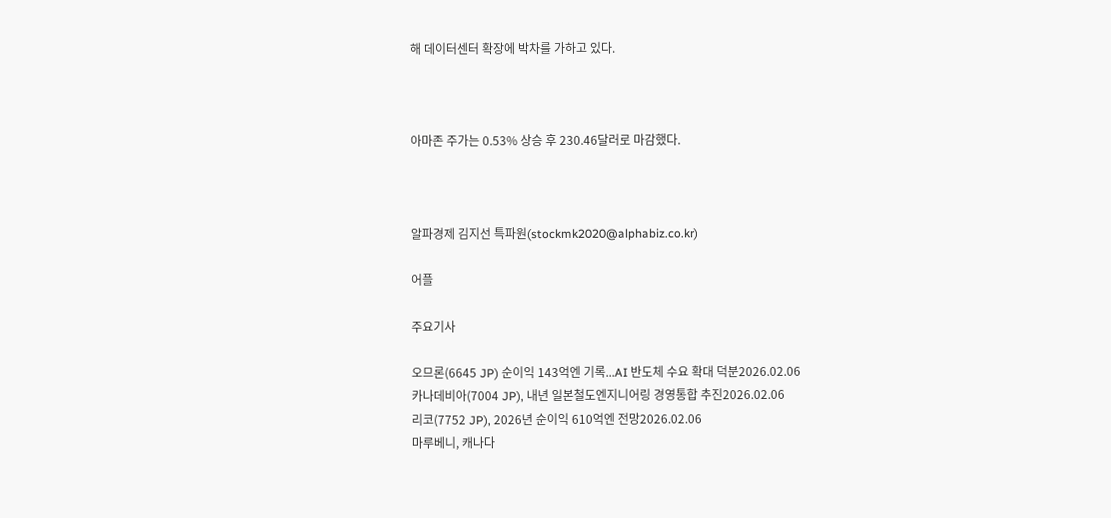해 데이터센터 확장에 박차를 가하고 있다.



아마존 주가는 0.53% 상승 후 230.46달러로 마감했다.



알파경제 김지선 특파원(stockmk2020@alphabiz.co.kr)

어플

주요기사

오므론(6645 JP) 순이익 143억엔 기록...AI 반도체 수요 확대 덕분2026.02.06
카나데비아(7004 JP), 내년 일본철도엔지니어링 경영통합 추진2026.02.06
리코(7752 JP), 2026년 순이익 610억엔 전망2026.02.06
마루베니, 캐나다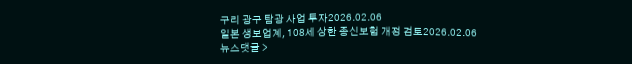구리 광구 탐광 사업 투자2026.02.06
일본 생보업계, 108세 상한 종신보험 개정 검토2026.02.06
뉴스댓글 >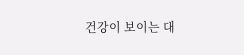건강이 보이는 대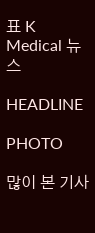표 K Medical 뉴스

HEADLINE

PHOTO

많이 본 기사